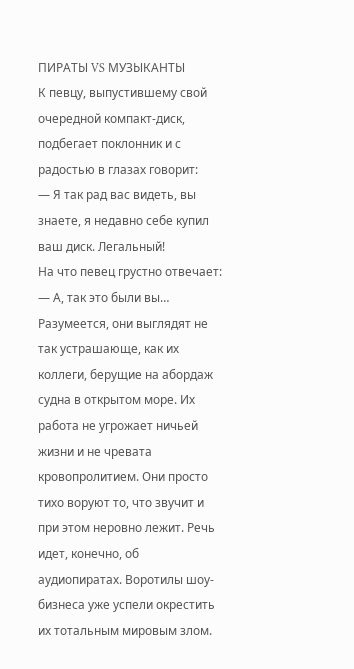ПИРАТЫ VS МУЗЫКАНТЫ
К певцу, выпустившему свой очередной компакт-диск, подбегает поклонник и с радостью в глазах говорит:
— Я так рад вас видеть, вы знаете, я недавно себе купил ваш диск. Легальный!
На что певец грустно отвечает:
— А, так это были вы…
Разумеется, они выглядят не так устрашающе, как их коллеги, берущие на абордаж судна в открытом море. Их работа не угрожает ничьей жизни и не чревата кровопролитием. Они просто тихо воруют то, что звучит и при этом неровно лежит. Речь идет, конечно, об аудиопиратах. Воротилы шоу-бизнеса уже успели окрестить их тотальным мировым злом.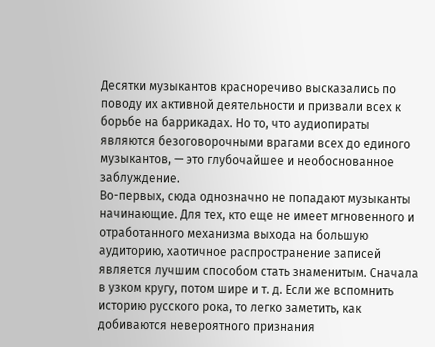Десятки музыкантов красноречиво высказались по поводу их активной деятельности и призвали всех к борьбе на баррикадах. Но то, что аудиопираты являются безоговорочными врагами всех до единого музыкантов, — это глубочайшее и необоснованное заблуждение.
Во-первых, сюда однозначно не попадают музыканты начинающие. Для тех, кто еще не имеет мгновенного и отработанного механизма выхода на большую аудиторию, хаотичное распространение записей является лучшим способом стать знаменитым. Сначала в узком кругу, потом шире и т. д. Если же вспомнить историю русского рока, то легко заметить, как добиваются невероятного признания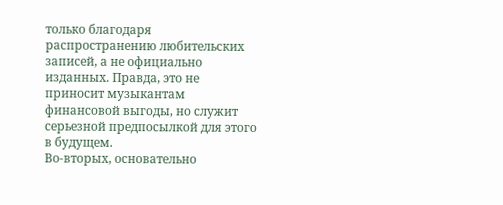только благодаря распространению любительских записей, а не официально изданных. Правда, это не приносит музыкантам финансовой выгоды, но служит серьезной предпосылкой для этого в будущем.
Во-вторых, основательно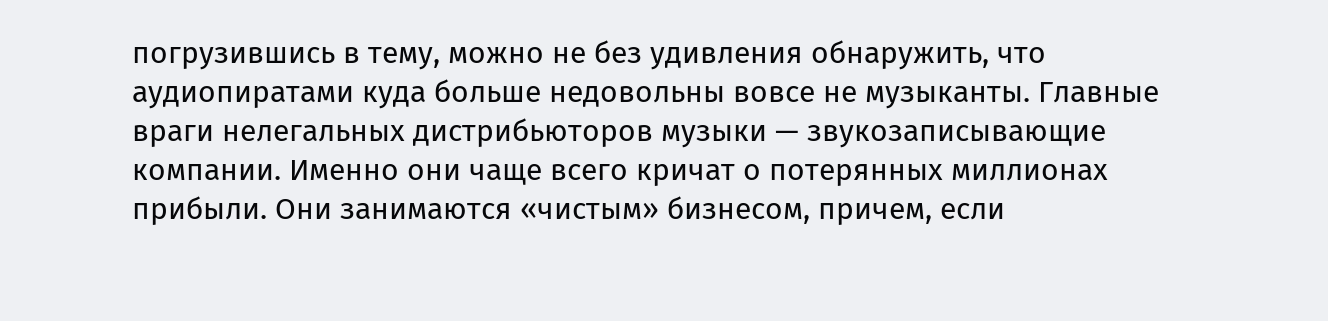погрузившись в тему, можно не без удивления обнаружить, что аудиопиратами куда больше недовольны вовсе не музыканты. Главные враги нелегальных дистрибьюторов музыки — звукозаписывающие компании. Именно они чаще всего кричат о потерянных миллионах прибыли. Они занимаются «чистым» бизнесом, причем, если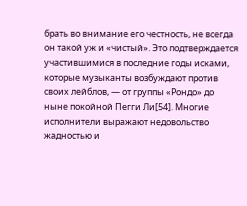брать во внимание его честность, не всегда он такой уж и «чистый». Это подтверждается участившимися в последние годы исками, которые музыканты возбуждают против своих лейблов, — от группы «Рондо» до ныне покойной Пегги Ли[54]. Многие исполнители выражают недовольство жадностью и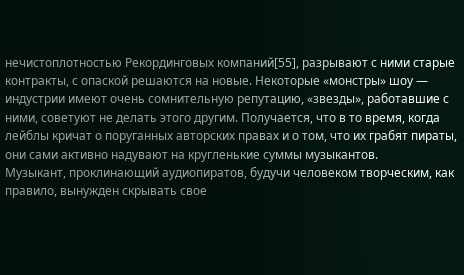нечистоплотностью Рекординговых компаний[55], разрывают с ними старые контракты, с опаской решаются на новые. Некоторые «монстры» шоу — индустрии имеют очень сомнительную репутацию, «звезды», работавшие с ними, советуют не делать этого другим. Получается, что в то время, когда лейблы кричат о поруганных авторских правах и о том, что их грабят пираты, они сами активно надувают на кругленькие суммы музыкантов.
Музыкант, проклинающий аудиопиратов, будучи человеком творческим, как правило, вынужден скрывать свое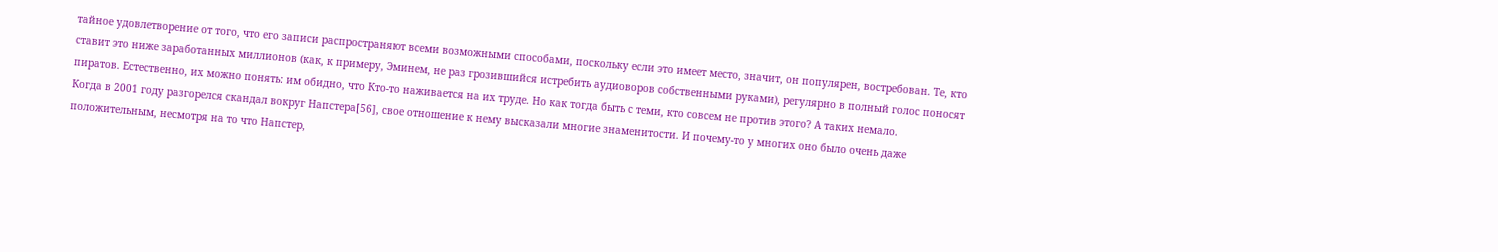тайное удовлетворение от того, что его записи распространяют всеми возможными способами, поскольку если это имеет место, значит, он популярен, востребован. Те, кто ставит это ниже заработанных миллионов (как, к примеру, Эминем, не раз грозившийся истребить аудиоворов собственными руками), регулярно в полный голос поносят пиратов. Естественно, их можно понять: им обидно, что Кто-то наживается на их труде. Но как тогда быть с теми, кто совсем не против этого? А таких немало.
Когда в 2001 году разгорелся скандал вокруг Напстера[56], свое отношение к нему высказали многие знаменитости. И почему-то у многих оно было очень даже положительным, несмотря на то что Напстер,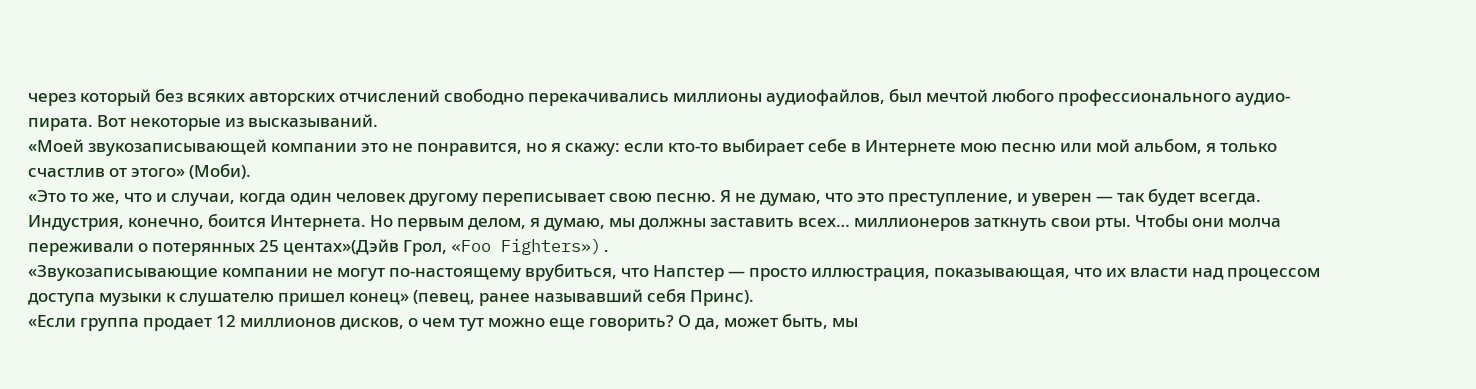через который без всяких авторских отчислений свободно перекачивались миллионы аудиофайлов, был мечтой любого профессионального аудио-пирата. Вот некоторые из высказываний.
«Моей звукозаписывающей компании это не понравится, но я скажу: если кто-то выбирает себе в Интернете мою песню или мой альбом, я только счастлив от этого» (Моби).
«Это то же, что и случаи, когда один человек другому переписывает свою песню. Я не думаю, что это преступление, и уверен — так будет всегда. Индустрия, конечно, боится Интернета. Но первым делом, я думаю, мы должны заставить всех… миллионеров заткнуть свои рты. Чтобы они молча переживали о потерянных 25 центах»(Дэйв Грол, «Foo Fighters»).
«Звукозаписывающие компании не могут по-настоящему врубиться, что Напстер — просто иллюстрация, показывающая, что их власти над процессом доступа музыки к слушателю пришел конец» (певец, ранее называвший себя Принс).
«Если группа продает 12 миллионов дисков, о чем тут можно еще говорить? О да, может быть, мы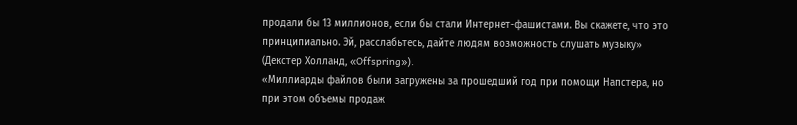продали бы 13 миллионов, если бы стали Интернет-фашистами. Вы скажете, что это принципиально. Эй, расслабьтесь, дайте людям возможность слушать музыку» (Декстер Холланд, «Offspring»).
«Миллиарды файлов были загружены за прошедший год при помощи Напстера, но при этом объемы продаж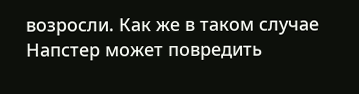возросли. Как же в таком случае Напстер может повредить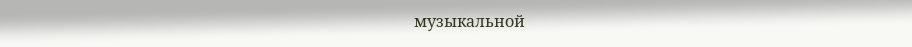музыкальной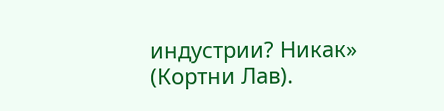индустрии? Никак» (Кортни Лав).